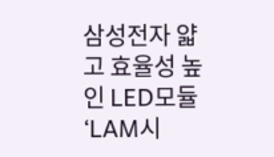삼성전자 얇고 효율성 높인 LED모듈 ‘LAM시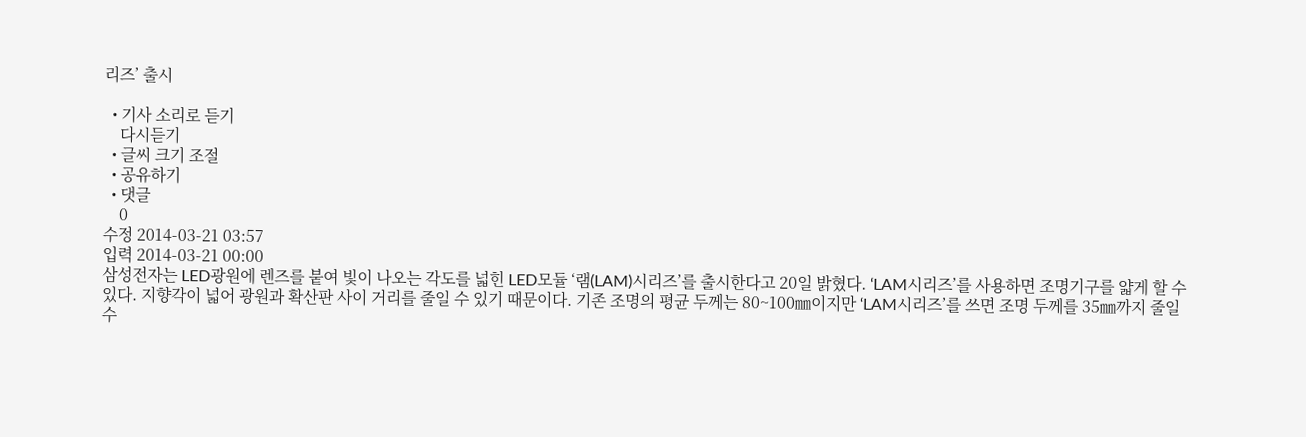리즈’ 출시

  • 기사 소리로 듣기
    다시듣기
  • 글씨 크기 조절
  • 공유하기
  • 댓글
    0
수정 2014-03-21 03:57
입력 2014-03-21 00:00
삼성전자는 LED광원에 렌즈를 붙여 빛이 나오는 각도를 넓힌 LED모듈 ‘램(LAM)시리즈’를 출시한다고 20일 밝혔다. ‘LAM시리즈’를 사용하면 조명기구를 얇게 할 수 있다. 지향각이 넓어 광원과 확산판 사이 거리를 줄일 수 있기 때문이다. 기존 조명의 평균 두께는 80~100㎜이지만 ‘LAM시리즈’를 쓰면 조명 두께를 35㎜까지 줄일 수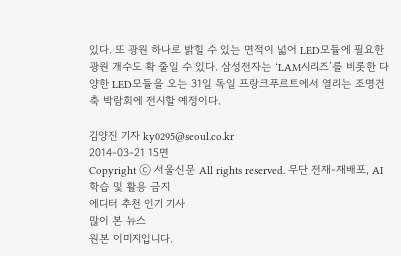있다. 또 광원 하나로 밝힐 수 있는 면적이 넓어 LED모듈에 필요한 광원 개수도 확 줄일 수 있다. 삼성전자는 ‘LAM시리즈’를 비롯한 다양한 LED모듈을 오는 31일 독일 프랑크푸르트에서 열리는 조명건축 박람회에 전시할 예정이다.

김양진 기자 ky0295@seoul.co.kr
2014-03-21 15면
Copyright ⓒ 서울신문 All rights reserved. 무단 전재-재배포, AI 학습 및 활용 금지
에디터 추천 인기 기사
많이 본 뉴스
원본 이미지입니다.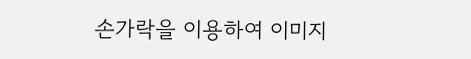손가락을 이용하여 이미지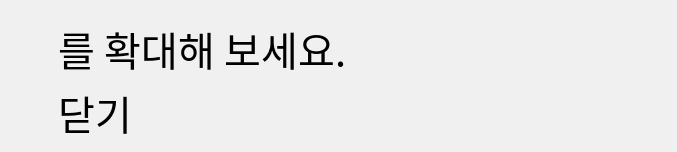를 확대해 보세요.
닫기